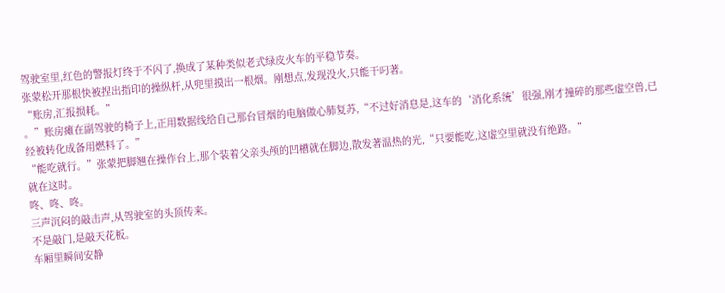驾驶室里,红色的警报灯终于不闪了,换成了某种类似老式绿皮火车的平稳节奏。
张蒙松开那根快被捏出指印的操纵杆,从兜里摸出一根烟。刚想点,发现没火,只能干叼著。
“账房,汇报损耗。”
。”账房瘫在副驾驶的椅子上,正用数据线给自己那台冒烟的电脑做心肺复苏,“不过好消息是,这车的‘消化系统’很强,刚才撞碎的那些虚空兽,已经被转化成备用燃料了。”
“能吃就行。”张蒙把脚翘在操作台上,那个装着父亲头颅的凹槽就在脚边,散发著温热的光,“只要能吃,这虚空里就没有绝路。”
就在这时。
咚、咚、咚。
三声沉闷的敲击声,从驾驶室的头顶传来。
不是敲门,是敲天花板。
车厢里瞬间安静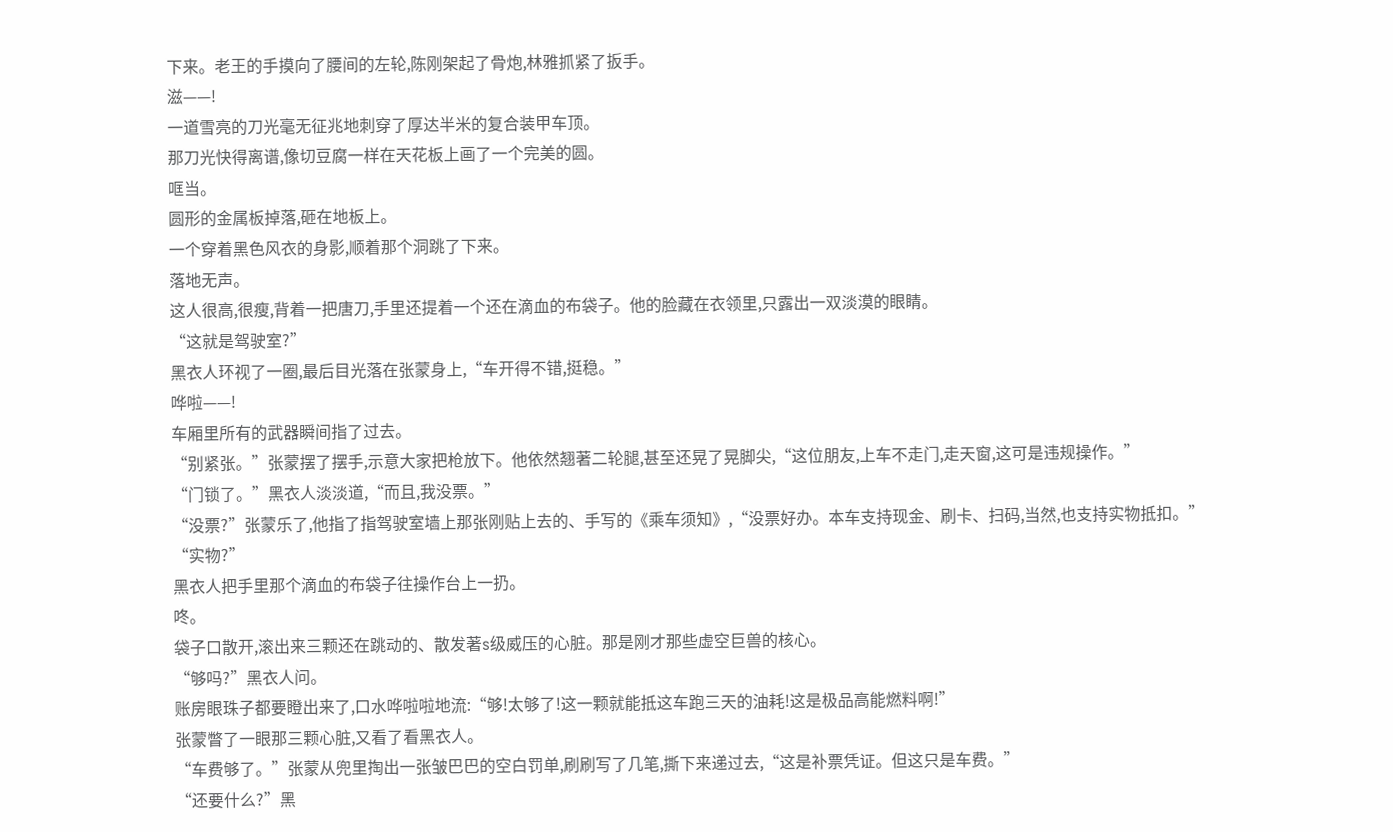下来。老王的手摸向了腰间的左轮,陈刚架起了骨炮,林雅抓紧了扳手。
滋——!
一道雪亮的刀光毫无征兆地刺穿了厚达半米的复合装甲车顶。
那刀光快得离谱,像切豆腐一样在天花板上画了一个完美的圆。
哐当。
圆形的金属板掉落,砸在地板上。
一个穿着黑色风衣的身影,顺着那个洞跳了下来。
落地无声。
这人很高,很瘦,背着一把唐刀,手里还提着一个还在滴血的布袋子。他的脸藏在衣领里,只露出一双淡漠的眼睛。
“这就是驾驶室?”
黑衣人环视了一圈,最后目光落在张蒙身上,“车开得不错,挺稳。”
哗啦——!
车厢里所有的武器瞬间指了过去。
“别紧张。”张蒙摆了摆手,示意大家把枪放下。他依然翘著二轮腿,甚至还晃了晃脚尖,“这位朋友,上车不走门,走天窗,这可是违规操作。”
“门锁了。”黑衣人淡淡道,“而且,我没票。”
“没票?”张蒙乐了,他指了指驾驶室墙上那张刚贴上去的、手写的《乘车须知》,“没票好办。本车支持现金、刷卡、扫码,当然,也支持实物抵扣。”
“实物?”
黑衣人把手里那个滴血的布袋子往操作台上一扔。
咚。
袋子口散开,滚出来三颗还在跳动的、散发著s级威压的心脏。那是刚才那些虚空巨兽的核心。
“够吗?”黑衣人问。
账房眼珠子都要瞪出来了,口水哗啦啦地流:“够!太够了!这一颗就能抵这车跑三天的油耗!这是极品高能燃料啊!”
张蒙瞥了一眼那三颗心脏,又看了看黑衣人。
“车费够了。”张蒙从兜里掏出一张皱巴巴的空白罚单,刷刷写了几笔,撕下来递过去,“这是补票凭证。但这只是车费。”
“还要什么?”黑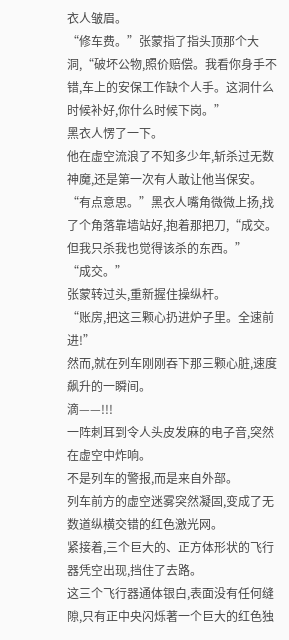衣人皱眉。
“修车费。”张蒙指了指头顶那个大洞,“破坏公物,照价赔偿。我看你身手不错,车上的安保工作缺个人手。这洞什么时候补好,你什么时候下岗。”
黑衣人愣了一下。
他在虚空流浪了不知多少年,斩杀过无数神魔,还是第一次有人敢让他当保安。
“有点意思。”黑衣人嘴角微微上扬,找了个角落靠墙站好,抱着那把刀,“成交。但我只杀我也觉得该杀的东西。”
“成交。”
张蒙转过头,重新握住操纵杆。
“账房,把这三颗心扔进炉子里。全速前进!”
然而,就在列车刚刚吞下那三颗心脏,速度飙升的一瞬间。
滴——!!!
一阵刺耳到令人头皮发麻的电子音,突然在虚空中炸响。
不是列车的警报,而是来自外部。
列车前方的虚空迷雾突然凝固,变成了无数道纵横交错的红色激光网。
紧接着,三个巨大的、正方体形状的飞行器凭空出现,挡住了去路。
这三个飞行器通体银白,表面没有任何缝隙,只有正中央闪烁著一个巨大的红色独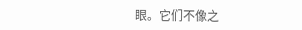眼。它们不像之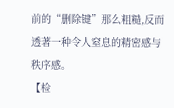前的“删除键”那么粗糙,反而透著一种令人窒息的精密感与秩序感。
【检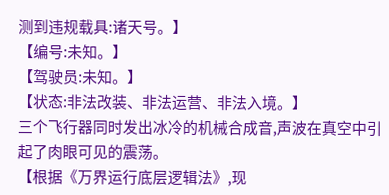测到违规载具:诸天号。】
【编号:未知。】
【驾驶员:未知。】
【状态:非法改装、非法运营、非法入境。】
三个飞行器同时发出冰冷的机械合成音,声波在真空中引起了肉眼可见的震荡。
【根据《万界运行底层逻辑法》,现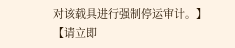对该载具进行强制停运审计。】
【请立即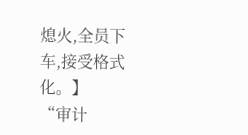熄火,全员下车,接受格式化。】
“审计